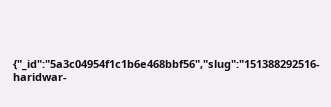{"_id":"5a3c04954f1c1b6e468bbf56","slug":"151388292516-haridwar-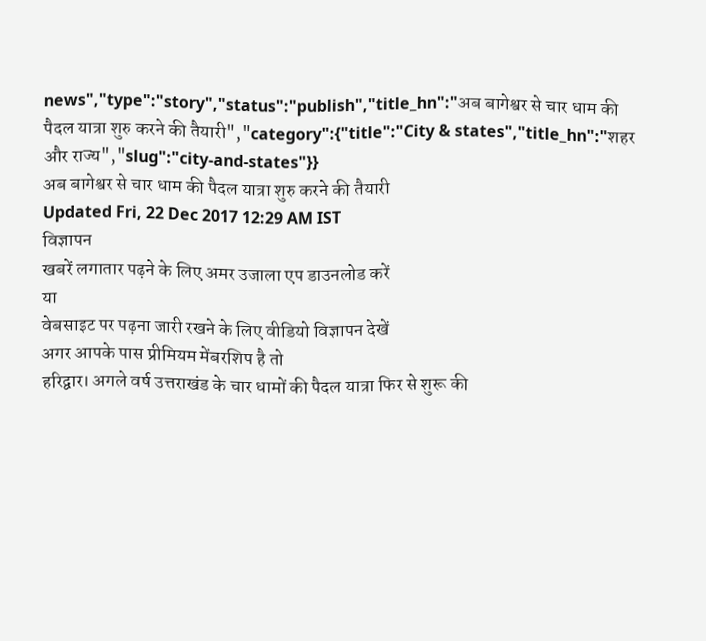news","type":"story","status":"publish","title_hn":"अब बागेश्वर से चार धाम की पैदल यात्रा शुरु करने की तैयारी","category":{"title":"City & states","title_hn":"शहर और राज्य","slug":"city-and-states"}}
अब बागेश्वर से चार धाम की पैदल यात्रा शुरु करने की तैयारी
Updated Fri, 22 Dec 2017 12:29 AM IST
विज्ञापन
खबरें लगातार पढ़ने के लिए अमर उजाला एप डाउनलोड करें
या
वेबसाइट पर पढ़ना जारी रखने के लिए वीडियो विज्ञापन देखें
अगर आपके पास प्रीमियम मेंबरशिप है तो
हरिद्वार। अगले वर्ष उत्तराखंड के चार धामों की पैदल यात्रा फिर से शुरू की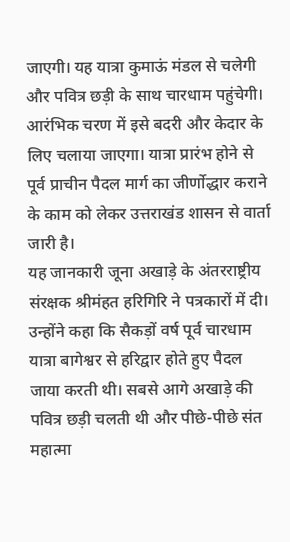जाएगी। यह यात्रा कुमाऊं मंडल से चलेगी और पवित्र छड़ी के साथ चारधाम पहुंचेगी। आरंभिक चरण में इसे बदरी और केदार के लिए चलाया जाएगा। यात्रा प्रारंभ होने से पूर्व प्राचीन पैदल मार्ग का जीर्णोद्धार कराने के काम को लेकर उत्तराखंड शासन से वार्ता जारी है।
यह जानकारी जूना अखाड़े के अंतरराष्ट्रीय संरक्षक श्रीमंहत हरिगिरि ने पत्रकारों में दी। उन्होंने कहा कि सैकड़ों वर्ष पूर्व चारधाम यात्रा बागेश्वर से हरिद्वार होते हुए पैदल जाया करती थी। सबसे आगे अखाड़े की पवित्र छड़ी चलती थी और पीछे-पीछे संत महात्मा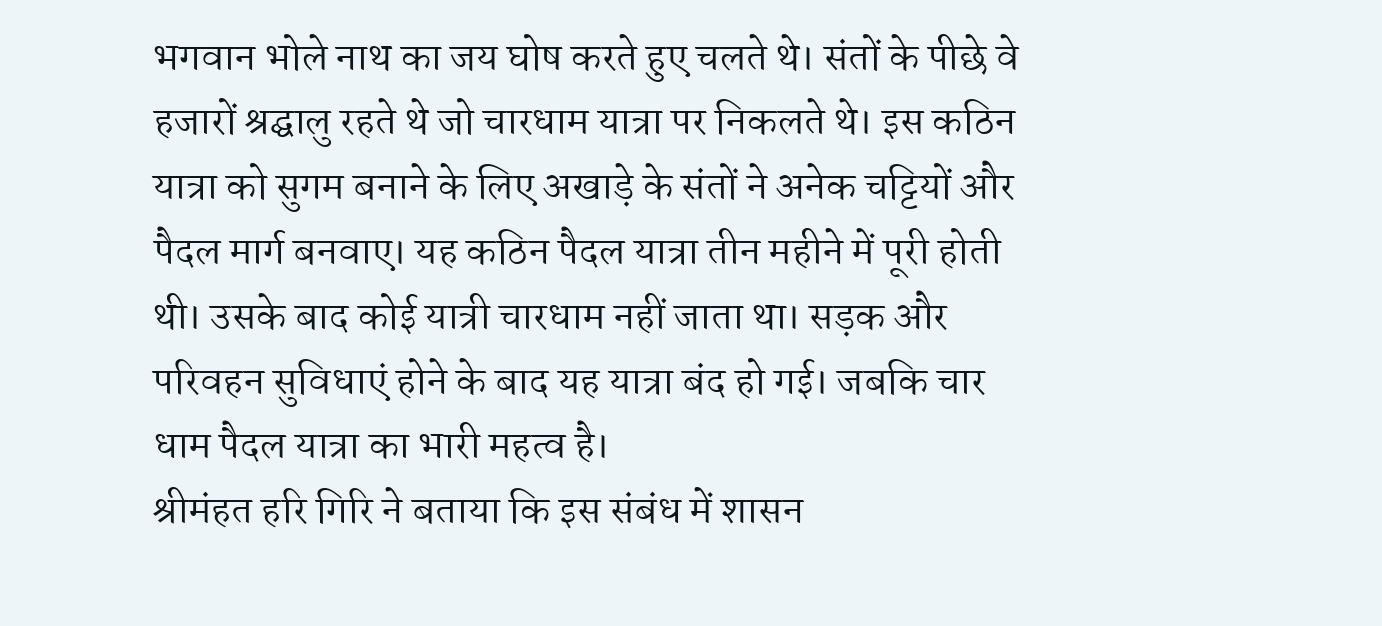भगवान भोले नाथ का जय घोष करते हुए चलते थे। संतों के पीछे वे हजारों श्रद्घालु रहते थे जो चारधाम यात्रा पर निकलते थे। इस कठिन यात्रा को सुगम बनाने के लिए अखाड़े के संतों ने अनेक चट्टियों और पैदल मार्ग बनवाए। यह कठिन पैदल यात्रा तीन महीने में पूरी होती थी। उसके बाद कोई यात्री चारधाम नहीं जाता था। सड़क और परिवहन सुविधाएं होने के बाद यह यात्रा बंद हो गई। जबकि चार धाम पैदल यात्रा का भारी महत्व है।
श्रीमंहत हरि गिरि ने बताया कि इस संबंध में शासन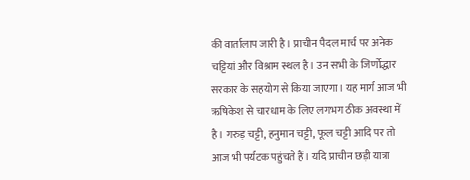की वार्तालाप जारी है। प्राचीन पैदल मार्च पर अनेक चट्टियां और विश्राम स्थल है। उन सभी के जिर्णोद्धार सरकार के सहयोग से किया जाएगा। यह मार्ग आज भी ऋषिकेश से चारधाम के लिए लगभग ठीक अवस्था में है। गरुड़ चट्टी, हनुमान चट्टी, फूल चट्टी आदि पर तो आज भी पर्यटक पहुंचते हैं। यदि प्राचीन छड़ी यात्रा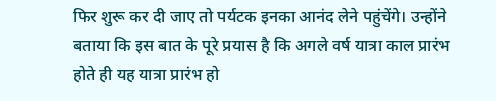फिर शुरू कर दी जाए तो पर्यटक इनका आनंद लेने पहुंचेंगे। उन्होंने बताया कि इस बात के पूरे प्रयास है कि अगले वर्ष यात्रा काल प्रारंभ होते ही यह यात्रा प्रारंभ हो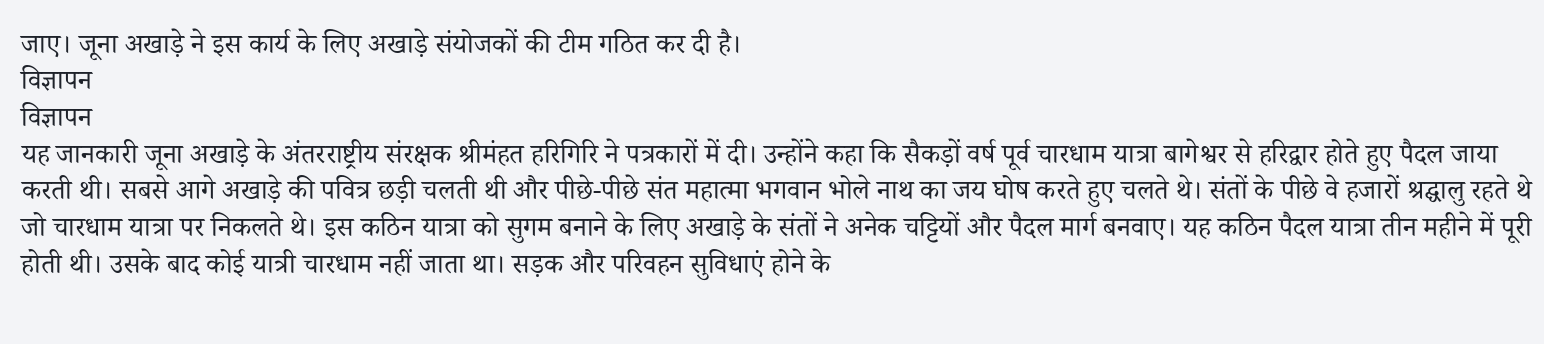जाए। जूना अखाड़े ने इस कार्य के लिए अखाड़े संयोजकों की टीम गठित कर दी है।
विज्ञापन
विज्ञापन
यह जानकारी जूना अखाड़े के अंतरराष्ट्रीय संरक्षक श्रीमंहत हरिगिरि ने पत्रकारों में दी। उन्होंने कहा कि सैकड़ों वर्ष पूर्व चारधाम यात्रा बागेश्वर से हरिद्वार होते हुए पैदल जाया करती थी। सबसे आगे अखाड़े की पवित्र छड़ी चलती थी और पीछे-पीछे संत महात्मा भगवान भोले नाथ का जय घोष करते हुए चलते थे। संतों के पीछे वे हजारों श्रद्घालु रहते थे जो चारधाम यात्रा पर निकलते थे। इस कठिन यात्रा को सुगम बनाने के लिए अखाड़े के संतों ने अनेक चट्टियों और पैदल मार्ग बनवाए। यह कठिन पैदल यात्रा तीन महीने में पूरी होती थी। उसके बाद कोई यात्री चारधाम नहीं जाता था। सड़क और परिवहन सुविधाएं होने के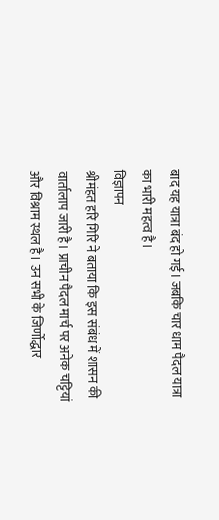बाद यह यात्रा बंद हो गई। जबकि चार धाम पैदल यात्रा का भारी महत्व है।
विज्ञापन
श्रीमंहत हरि गिरि ने बताया कि इस संबंध में शासन की वार्तालाप जारी है। प्राचीन पैदल मार्च पर अनेक चट्टियां और विश्राम स्थल है। उन सभी के जिर्णोद्धार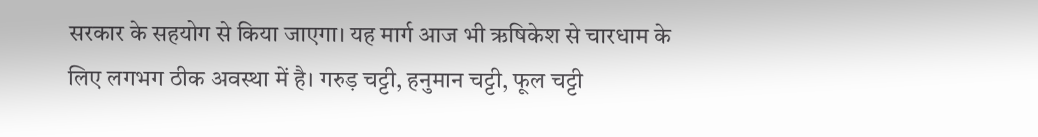सरकार के सहयोग से किया जाएगा। यह मार्ग आज भी ऋषिकेश से चारधाम के लिए लगभग ठीक अवस्था में है। गरुड़ चट्टी, हनुमान चट्टी, फूल चट्टी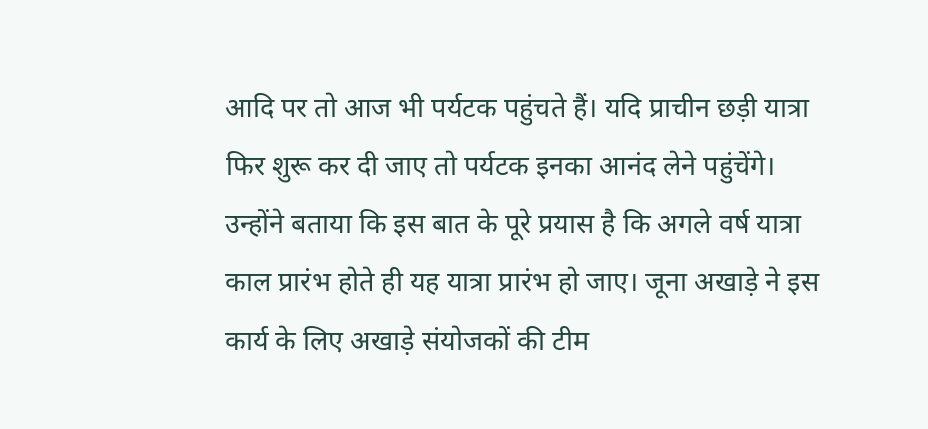आदि पर तो आज भी पर्यटक पहुंचते हैं। यदि प्राचीन छड़ी यात्रा फिर शुरू कर दी जाए तो पर्यटक इनका आनंद लेने पहुंचेंगे। उन्होंने बताया कि इस बात के पूरे प्रयास है कि अगले वर्ष यात्रा काल प्रारंभ होते ही यह यात्रा प्रारंभ हो जाए। जूना अखाड़े ने इस कार्य के लिए अखाड़े संयोजकों की टीम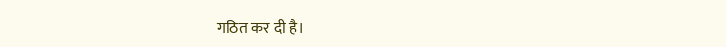गठित कर दी है।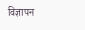विज्ञापन